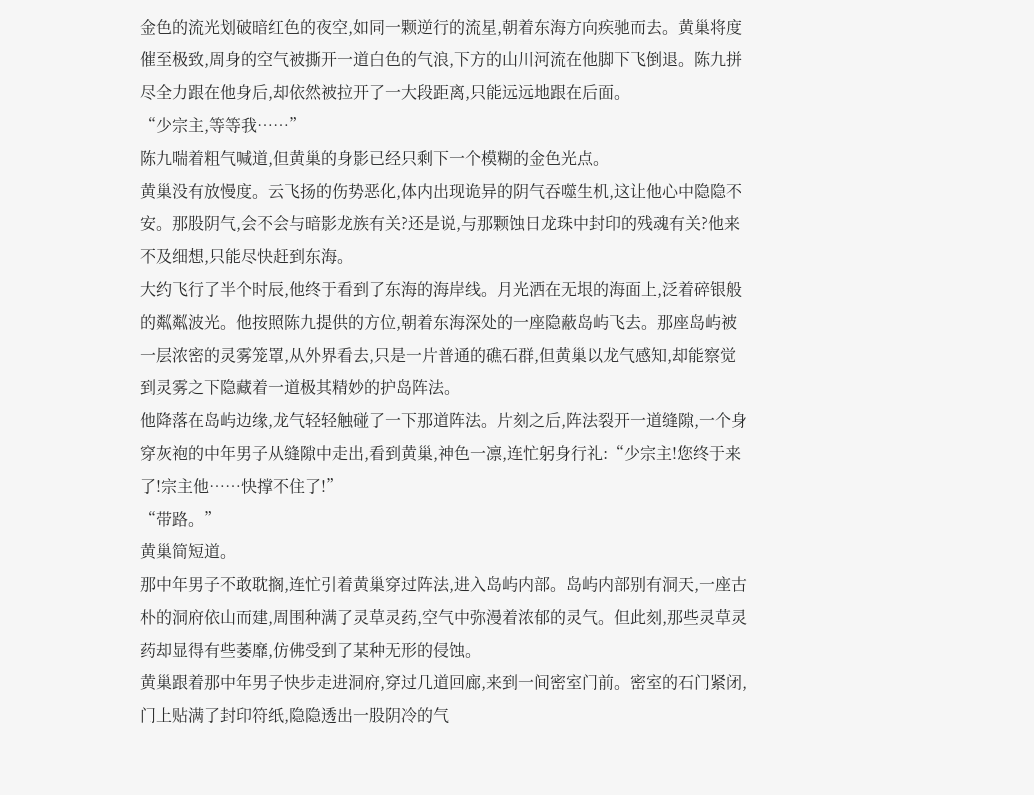金色的流光划破暗红色的夜空,如同一颗逆行的流星,朝着东海方向疾驰而去。黄巢将度催至极致,周身的空气被撕开一道白色的气浪,下方的山川河流在他脚下飞倒退。陈九拼尽全力跟在他身后,却依然被拉开了一大段距离,只能远远地跟在后面。
“少宗主,等等我……”
陈九喘着粗气喊道,但黄巢的身影已经只剩下一个模糊的金色光点。
黄巢没有放慢度。云飞扬的伤势恶化,体内出现诡异的阴气吞噬生机,这让他心中隐隐不安。那股阴气,会不会与暗影龙族有关?还是说,与那颗蚀日龙珠中封印的残魂有关?他来不及细想,只能尽快赶到东海。
大约飞行了半个时辰,他终于看到了东海的海岸线。月光洒在无垠的海面上,泛着碎银般的粼粼波光。他按照陈九提供的方位,朝着东海深处的一座隐蔽岛屿飞去。那座岛屿被一层浓密的灵雾笼罩,从外界看去,只是一片普通的礁石群,但黄巢以龙气感知,却能察觉到灵雾之下隐藏着一道极其精妙的护岛阵法。
他降落在岛屿边缘,龙气轻轻触碰了一下那道阵法。片刻之后,阵法裂开一道缝隙,一个身穿灰袍的中年男子从缝隙中走出,看到黄巢,神色一凛,连忙躬身行礼:“少宗主!您终于来了!宗主他……快撑不住了!”
“带路。”
黄巢简短道。
那中年男子不敢耽搁,连忙引着黄巢穿过阵法,进入岛屿内部。岛屿内部别有洞天,一座古朴的洞府依山而建,周围种满了灵草灵药,空气中弥漫着浓郁的灵气。但此刻,那些灵草灵药却显得有些萎靡,仿佛受到了某种无形的侵蚀。
黄巢跟着那中年男子快步走进洞府,穿过几道回廊,来到一间密室门前。密室的石门紧闭,门上贴满了封印符纸,隐隐透出一股阴冷的气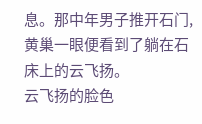息。那中年男子推开石门,黄巢一眼便看到了躺在石床上的云飞扬。
云飞扬的脸色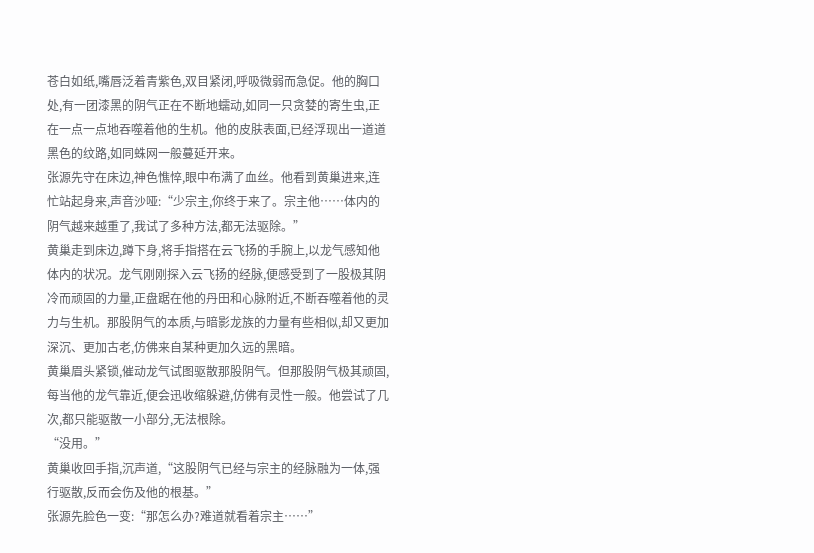苍白如纸,嘴唇泛着青紫色,双目紧闭,呼吸微弱而急促。他的胸口处,有一团漆黑的阴气正在不断地蠕动,如同一只贪婪的寄生虫,正在一点一点地吞噬着他的生机。他的皮肤表面,已经浮现出一道道黑色的纹路,如同蛛网一般蔓延开来。
张源先守在床边,神色憔悴,眼中布满了血丝。他看到黄巢进来,连忙站起身来,声音沙哑:“少宗主,你终于来了。宗主他……体内的阴气越来越重了,我试了多种方法,都无法驱除。”
黄巢走到床边,蹲下身,将手指搭在云飞扬的手腕上,以龙气感知他体内的状况。龙气刚刚探入云飞扬的经脉,便感受到了一股极其阴冷而顽固的力量,正盘踞在他的丹田和心脉附近,不断吞噬着他的灵力与生机。那股阴气的本质,与暗影龙族的力量有些相似,却又更加深沉、更加古老,仿佛来自某种更加久远的黑暗。
黄巢眉头紧锁,催动龙气试图驱散那股阴气。但那股阴气极其顽固,每当他的龙气靠近,便会迅收缩躲避,仿佛有灵性一般。他尝试了几次,都只能驱散一小部分,无法根除。
“没用。”
黄巢收回手指,沉声道,“这股阴气已经与宗主的经脉融为一体,强行驱散,反而会伤及他的根基。”
张源先脸色一变:“那怎么办?难道就看着宗主……”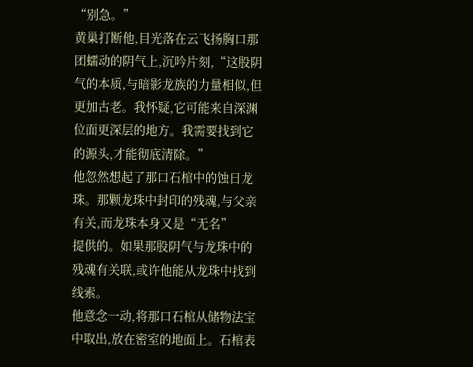“别急。”
黄巢打断他,目光落在云飞扬胸口那团蠕动的阴气上,沉吟片刻,“这股阴气的本质,与暗影龙族的力量相似,但更加古老。我怀疑,它可能来自深渊位面更深层的地方。我需要找到它的源头,才能彻底清除。”
他忽然想起了那口石棺中的蚀日龙珠。那颗龙珠中封印的残魂,与父亲有关,而龙珠本身又是“无名”
提供的。如果那股阴气与龙珠中的残魂有关联,或许他能从龙珠中找到线索。
他意念一动,将那口石棺从储物法宝中取出,放在密室的地面上。石棺表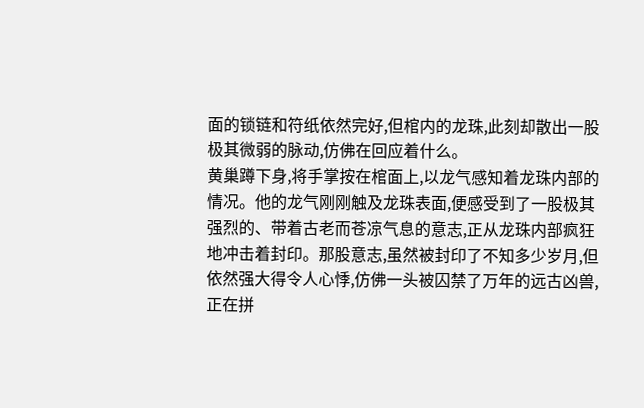面的锁链和符纸依然完好,但棺内的龙珠,此刻却散出一股极其微弱的脉动,仿佛在回应着什么。
黄巢蹲下身,将手掌按在棺面上,以龙气感知着龙珠内部的情况。他的龙气刚刚触及龙珠表面,便感受到了一股极其强烈的、带着古老而苍凉气息的意志,正从龙珠内部疯狂地冲击着封印。那股意志,虽然被封印了不知多少岁月,但依然强大得令人心悸,仿佛一头被囚禁了万年的远古凶兽,正在拼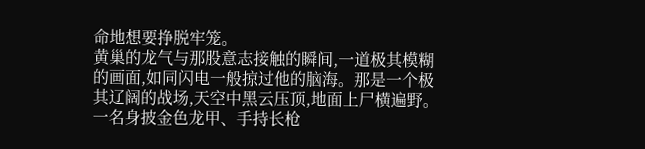命地想要挣脱牢笼。
黄巢的龙气与那股意志接触的瞬间,一道极其模糊的画面,如同闪电一般掠过他的脑海。那是一个极其辽阔的战场,天空中黑云压顶,地面上尸横遍野。一名身披金色龙甲、手持长枪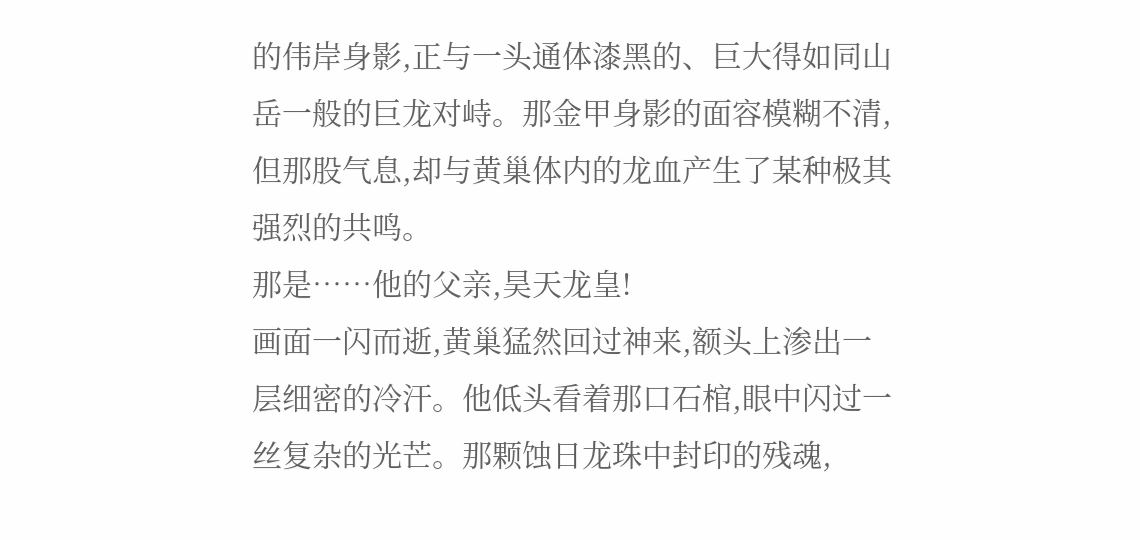的伟岸身影,正与一头通体漆黑的、巨大得如同山岳一般的巨龙对峙。那金甲身影的面容模糊不清,但那股气息,却与黄巢体内的龙血产生了某种极其强烈的共鸣。
那是……他的父亲,昊天龙皇!
画面一闪而逝,黄巢猛然回过神来,额头上渗出一层细密的冷汗。他低头看着那口石棺,眼中闪过一丝复杂的光芒。那颗蚀日龙珠中封印的残魂,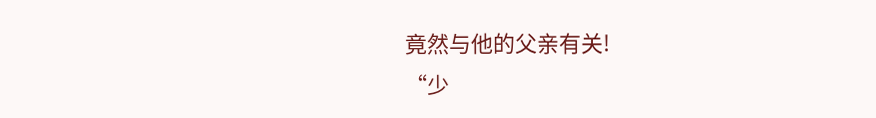竟然与他的父亲有关!
“少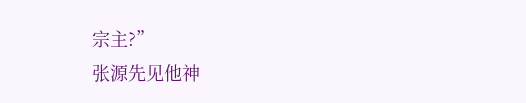宗主?”
张源先见他神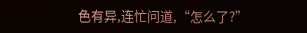色有异,连忙问道,“怎么了?”